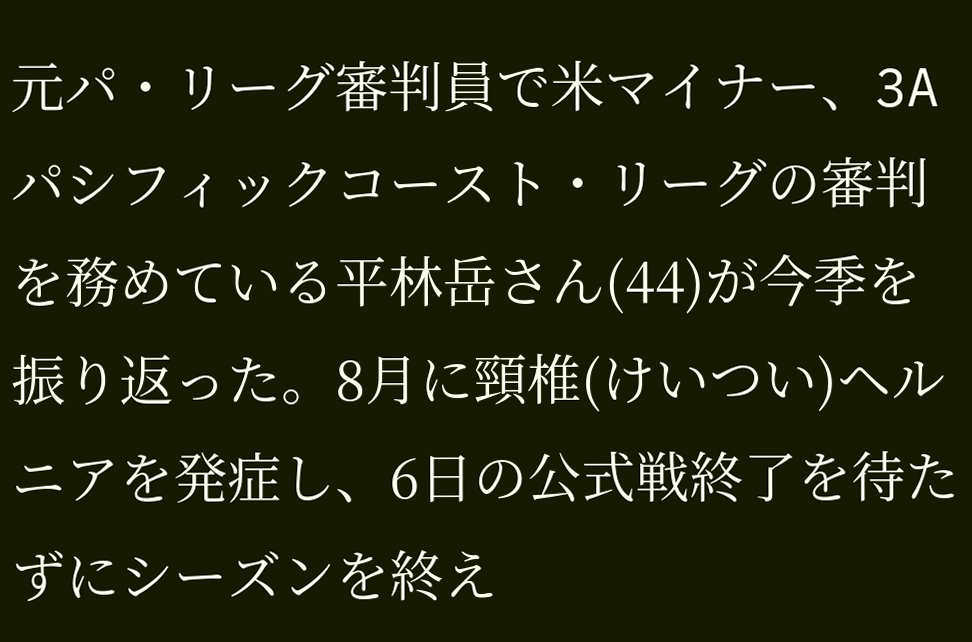元パ・リーグ審判員で米マイナー、3Aパシフィックコースト・リーグの審判を務めている平林岳さん(44)が今季を振り返った。8月に頸椎(けいつい)ヘルニアを発症し、6日の公式戦終了を待たずにシーズンを終え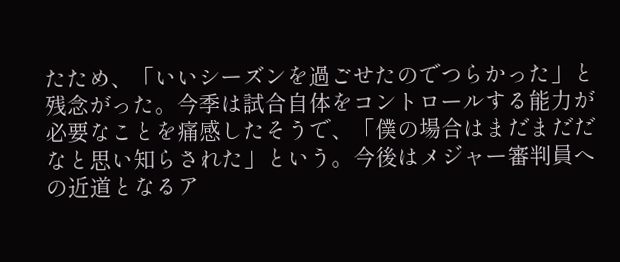たため、「いいシーズンを過ごせたのでつらかった」と残念がった。今季は試合自体をコントロールする能力が必要なことを痛感したそうで、「僕の場合はまだまだだなと思い知らされた」という。今後はメジャー審判員への近道となるア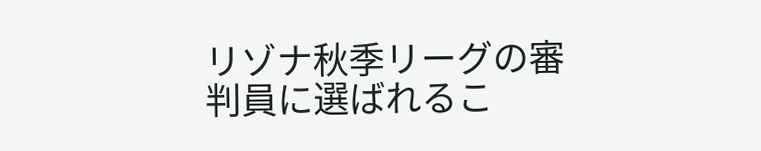リゾナ秋季リーグの審判員に選ばれるこ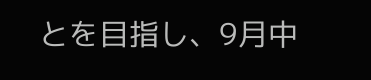とを目指し、9月中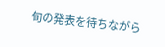旬の発表を待ちながら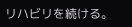リハビリを続ける。